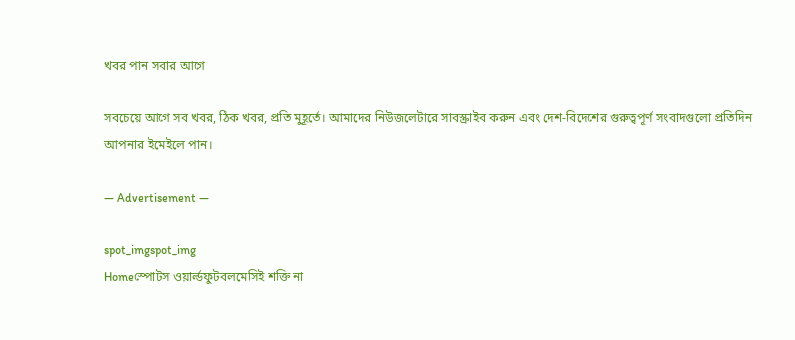খবর পান সবার আগে

সবচেয়ে আগে সব খবর, ঠিক খবর, প্রতি মুহূর্তে। আমাদের নিউজলেটারে সাবস্ক্রাইব করুন এবং দেশ-বিদেশের গুরুত্বপূর্ণ সংবাদগুলো প্রতিদিন আপনার ইমেইলে পান।

― Advertisement ―

spot_imgspot_img
Homeস্পোটস ওয়ার্ল্ডফুটবলমেসিই শক্তি না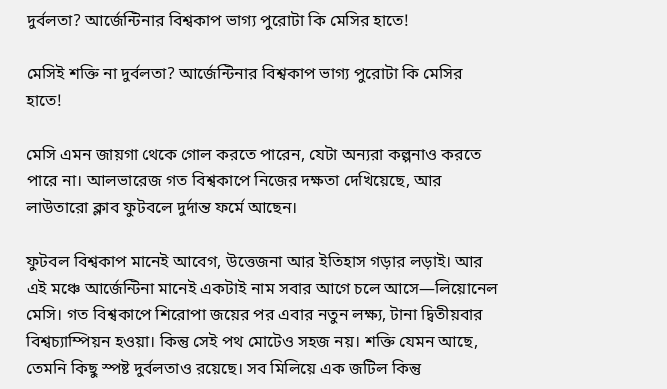দুর্বলতা? আর্জেন্টিনার বিশ্বকাপ ভাগ্য পুরোটা কি মেসির হাতে!

মেসিই শক্তি না দুর্বলতা? আর্জেন্টিনার বিশ্বকাপ ভাগ্য পুরোটা কি মেসির হাতে!

মেসি এমন জায়গা থেকে গোল করতে পারেন, যেটা অন্যরা কল্পনাও করতে পারে না। আলভারেজ গত বিশ্বকাপে নিজের দক্ষতা দেখিয়েছে, আর লাউতারো ক্লাব ফুটবলে দুর্দান্ত ফর্মে আছেন।

ফুটবল বিশ্বকাপ মানেই আবেগ, উত্তেজনা আর ইতিহাস গড়ার লড়াই। আর এই মঞ্চে আর্জেন্টিনা মানেই একটাই নাম সবার আগে চলে আসে—লিয়োনেল মেসি। গত বিশ্বকাপে শিরোপা জয়ের পর এবার নতুন লক্ষ্য, টানা দ্বিতীয়বার বিশ্বচ্যাম্পিয়ন হওয়া। কিন্তু সেই পথ মোটেও সহজ নয়। শক্তি যেমন আছে, তেমনি কিছু স্পষ্ট দুর্বলতাও রয়েছে। সব মিলিয়ে এক জটিল কিন্তু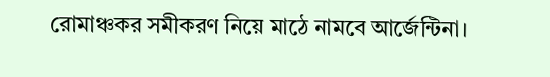রোমাঞ্চকর সমীকরণ নিয়ে মাঠে নামবে আর্জেন্টিনা।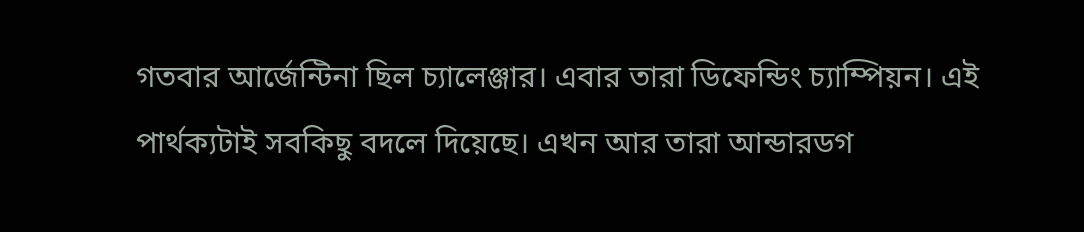গতবার আর্জেন্টিনা ছিল চ্যালেঞ্জার। এবার তারা ডিফেন্ডিং চ্যাম্পিয়ন। এই পার্থক্যটাই সবকিছু বদলে দিয়েছে। এখন আর তারা আন্ডারডগ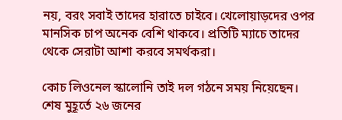নয়, বরং সবাই তাদের হারাতে চাইবে। খেলোয়াড়দের ওপর মানসিক চাপ অনেক বেশি থাকবে। প্রতিটি ম্যাচে তাদের থেকে সেরাটা আশা করবে সমর্থকরা।

কোচ লিওনেল স্কালোনি তাই দল গঠনে সময় নিয়েছেন। শেষ মুহূর্তে ২৬ জনের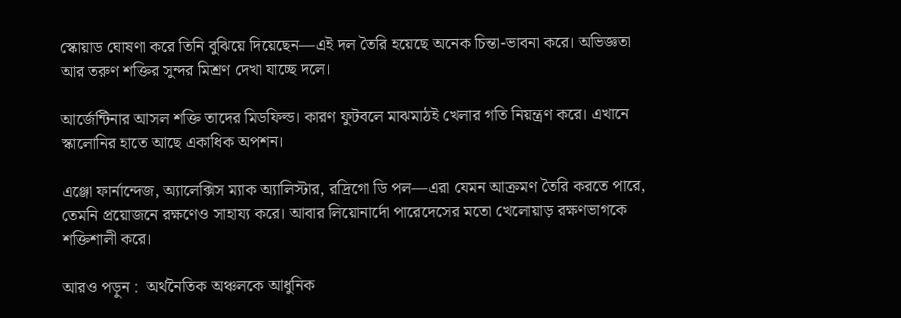স্কোয়াড ঘোষণা করে তিনি বুঝিয়ে দিয়েছেন—এই দল তৈরি হয়েছে অনেক চিন্তা-ভাবনা করে। অভিজ্ঞতা আর তরুণ শক্তির সুন্দর মিশ্রণ দেখা যাচ্ছে দলে।

আর্জেন্টিনার আসল শক্তি তাদের মিডফিল্ড। কারণ ফুটবলে মাঝমাঠই খেলার গতি নিয়ন্ত্রণ করে। এখানে স্কালোনির হাতে আছে একাধিক অপশন।

এঞ্জো ফার্নান্দেজ, অ্যালেক্সিস ম্যাক অ্যালিস্টার, রদ্রিগো ডি পল—এরা যেমন আক্রমণ তৈরি করতে পারে, তেমনি প্রয়োজনে রক্ষণেও সাহায্য করে। আবার লিয়োনার্দো পারেদেসের মতো খেলোয়াড় রক্ষণভাগকে শক্তিশালী করে।

আরও পড়ুন :  অর্থনৈতিক অঞ্চলকে আধুনিক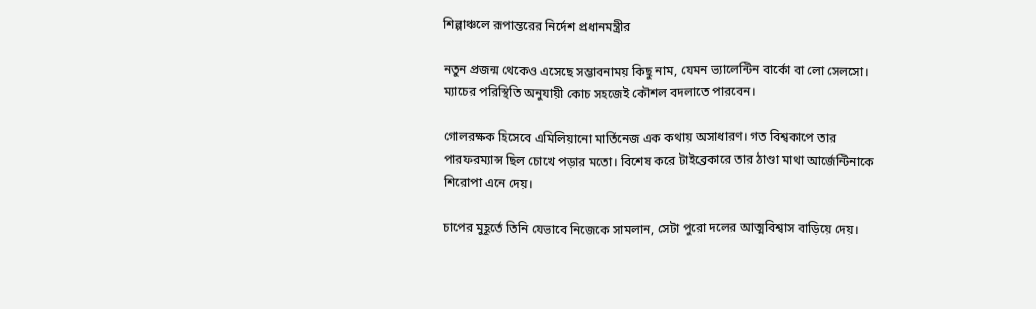শিল্পাঞ্চলে রূপান্তরের নির্দেশ প্রধানমন্ত্রীর

নতুন প্রজন্ম থেকেও এসেছে সম্ভাবনাময় কিছু নাম, যেমন ভ্যালেন্টিন বার্কো বা লো সেলসো। ম্যাচের পরিস্থিতি অনুযায়ী কোচ সহজেই কৌশল বদলাতে পারবেন।

গোলরক্ষক হিসেবে এমিলিয়ানো মার্তিনেজ এক কথায় অসাধারণ। গত বিশ্বকাপে তার পারফরম্যান্স ছিল চোখে পড়ার মতো। বিশেষ করে টাইব্রেকারে তার ঠাণ্ডা মাথা আর্জেন্টিনাকে শিরোপা এনে দেয়।

চাপের মুহূর্তে তিনি যেভাবে নিজেকে সামলান, সেটা পুরো দলের আত্মবিশ্বাস বাড়িয়ে দেয়।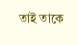তাই তাকে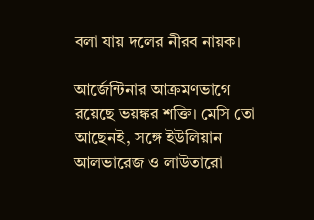বলা যায় দলের নীরব নায়ক।

আর্জেন্টিনার আক্রমণভাগে রয়েছে ভয়ঙ্কর শক্তি। মেসি তো আছেনই, সঙ্গে ইউলিয়ান আলভারেজ ও লাউতারো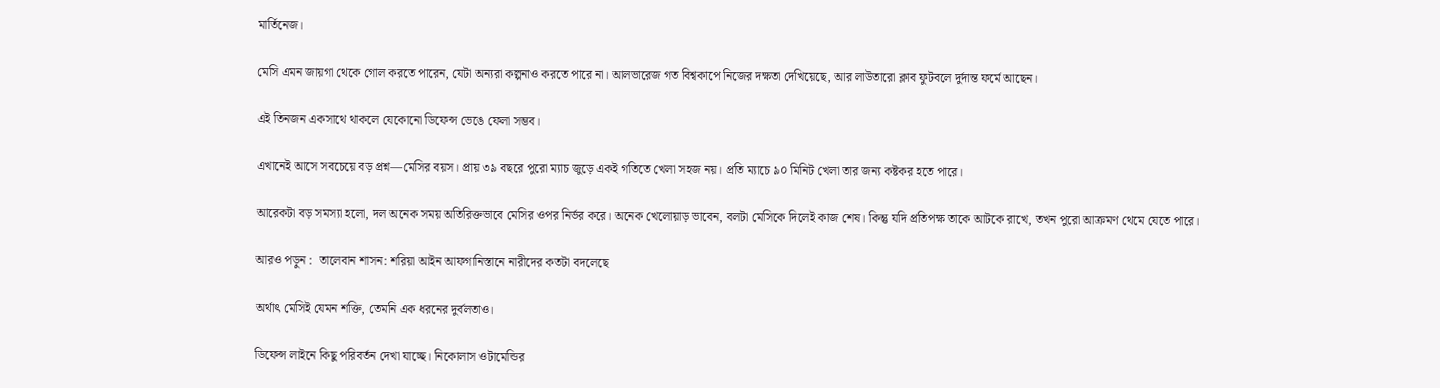মার্তিনেজ।

মেসি এমন জায়গা থেকে গোল করতে পারেন, যেটা অন্যরা কল্পনাও করতে পারে না। আলভারেজ গত বিশ্বকাপে নিজের দক্ষতা দেখিয়েছে, আর লাউতারো ক্লাব ফুটবলে দুর্দান্ত ফর্মে আছেন।

এই তিনজন একসাথে থাকলে যেকোনো ডিফেন্স ভেঙে ফেলা সম্ভব।

এখানেই আসে সবচেয়ে বড় প্রশ্ন—মেসির বয়স। প্রায় ৩৯ বছরে পুরো ম্যাচ জুড়ে একই গতিতে খেলা সহজ নয়। প্রতি ম্যাচে ৯০ মিনিট খেলা তার জন্য কষ্টকর হতে পারে।

আরেকটা বড় সমস্যা হলো, দল অনেক সময় অতিরিক্তভাবে মেসির ওপর নির্ভর করে। অনেক খেলোয়াড় ভাবেন, বলটা মেসিকে দিলেই কাজ শেষ। কিন্তু যদি প্রতিপক্ষ তাকে আটকে রাখে, তখন পুরো আক্রমণ থেমে যেতে পারে।

আরও পড়ুন :  তালেবান শাসন: শরিয়া আইন আফগানিস্তানে নারীদের কতটা বদলেছে

অর্থাৎ মেসিই যেমন শক্তি, তেমনি এক ধরনের দুর্বলতাও।

ডিফেন্স লাইনে কিছু পরিবর্তন দেখা যাচ্ছে। নিকোলাস ওটামেন্ডির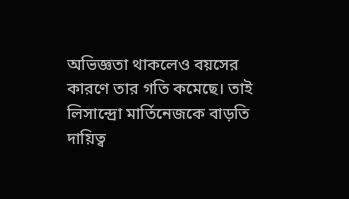অভিজ্ঞতা থাকলেও বয়সের কারণে তার গতি কমেছে। তাই লিসান্দ্রো মার্তিনেজকে বাড়তি দায়িত্ব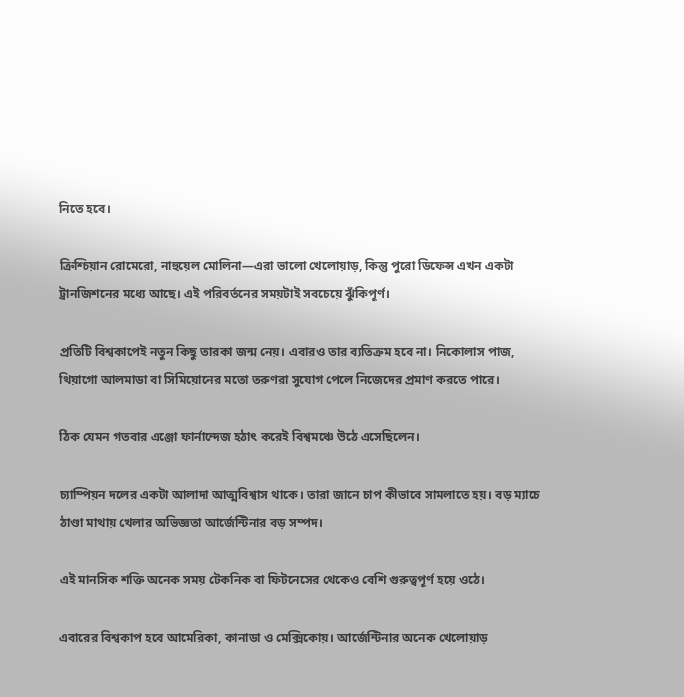নিতে হবে।

ক্রিশ্চিয়ান রোমেরো, নাহুয়েল মোলিনা—এরা ভালো খেলোয়াড়, কিন্তু পুরো ডিফেন্স এখন একটা ট্রানজিশনের মধ্যে আছে। এই পরিবর্তনের সময়টাই সবচেয়ে ঝুঁকিপূর্ণ।

প্রতিটি বিশ্বকাপেই নতুন কিছু তারকা জন্ম নেয়। এবারও তার ব্যতিক্রম হবে না। নিকোলাস পাজ, থিয়াগো আলমাডা বা সিমিয়োনের মতো তরুণরা সুযোগ পেলে নিজেদের প্রমাণ করতে পারে।

ঠিক যেমন গতবার এঞ্জো ফার্নান্দেজ হঠাৎ করেই বিশ্বমঞ্চে উঠে এসেছিলেন।

চ্যাম্পিয়ন দলের একটা আলাদা আত্মবিশ্বাস থাকে। তারা জানে চাপ কীভাবে সামলাতে হয়। বড় ম্যাচে ঠাণ্ডা মাথায় খেলার অভিজ্ঞতা আর্জেন্টিনার বড় সম্পদ।

এই মানসিক শক্তি অনেক সময় টেকনিক বা ফিটনেসের থেকেও বেশি গুরুত্বপূর্ণ হয়ে ওঠে।

এবারের বিশ্বকাপ হবে আমেরিকা, কানাডা ও মেক্সিকোয়। আর্জেন্টিনার অনেক খেলোয়াড়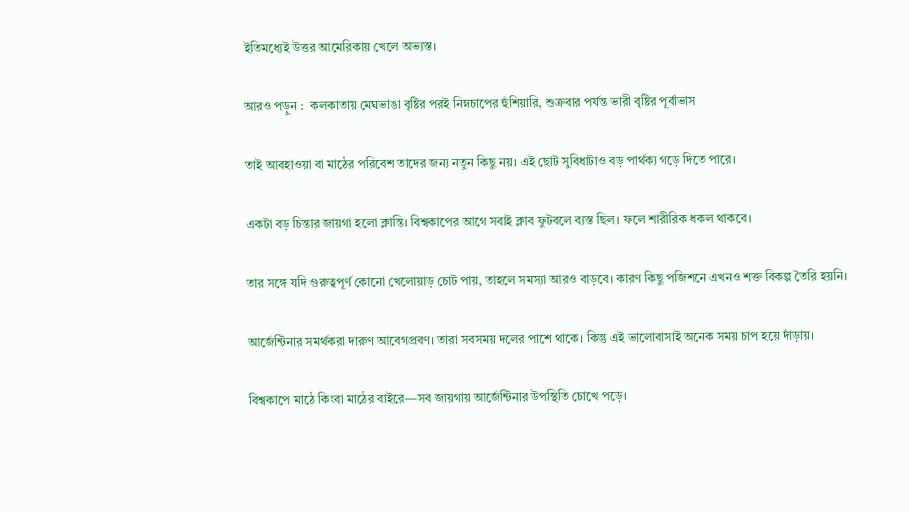ইতিমধ্যেই উত্তর আমেরিকায় খেলে অভ্যস্ত।

আরও পড়ুন :  কলকাতায় মেঘভাঙা বৃষ্টির পরই নিম্নচাপের হুঁশিয়ারি, শুক্রবার পর্যন্ত ভারী বৃষ্টির পূর্বাভাস

তাই আবহাওয়া বা মাঠের পরিবেশ তাদের জন্য নতুন কিছু নয়। এই ছোট সুবিধাটাও বড় পার্থক্য গড়ে দিতে পারে।

একটা বড় চিন্তার জায়গা হলো ক্লান্তি। বিশ্বকাপের আগে সবাই ক্লাব ফুটবলে ব্যস্ত ছিল। ফলে শারীরিক ধকল থাকবে।

তার সঙ্গে যদি গুরুত্বপূর্ণ কোনো খেলোয়াড় চোট পায়, তাহলে সমস্যা আরও বাড়বে। কারণ কিছু পজিশনে এখনও শক্ত বিকল্প তৈরি হয়নি।

আর্জেন্টিনার সমর্থকরা দারুণ আবেগপ্রবণ। তারা সবসময় দলের পাশে থাকে। কিন্তু এই ভালোবাসাই অনেক সময় চাপ হয়ে দাঁড়ায়।

বিশ্বকাপে মাঠে কিংবা মাঠের বাইরে—সব জায়গায় আর্জেন্টিনার উপস্থিতি চোখে পড়ে।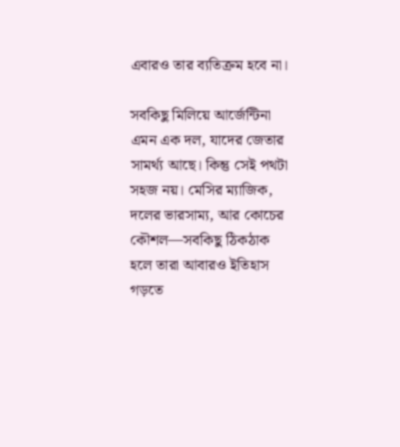এবারও তার ব্যতিক্রম হবে না।

সবকিছু মিলিয়ে আর্জেন্টিনা এমন এক দল, যাদের জেতার সামর্থ্য আছে। কিন্তু সেই পথটা সহজ নয়। মেসির ম্যাজিক, দলের ভারসাম্য, আর কোচের কৌশল—সবকিছু ঠিকঠাক হলে তারা আবারও ইতিহাস গড়তে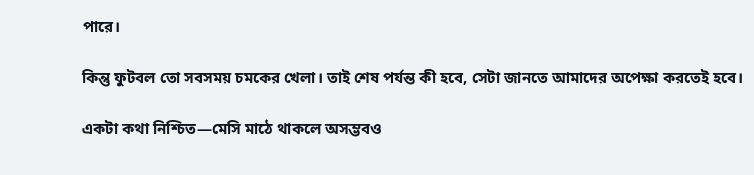পারে।

কিন্তু ফুটবল তো সবসময় চমকের খেলা। তাই শেষ পর্যন্ত কী হবে, সেটা জানতে আমাদের অপেক্ষা করতেই হবে।

একটা কথা নিশ্চিত—মেসি মাঠে থাকলে অসম্ভবও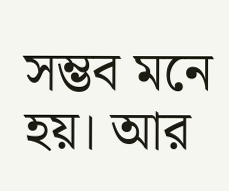সম্ভব মনে হয়। আর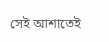সেই আশাতেই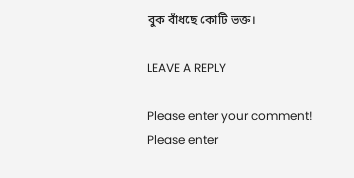বুক বাঁধছে কোটি ভক্ত।

LEAVE A REPLY

Please enter your comment!
Please enter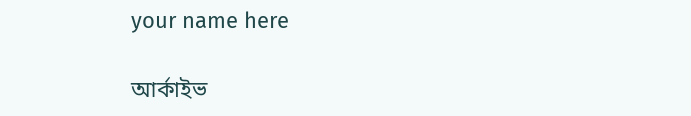your name here

আর্কাইভ